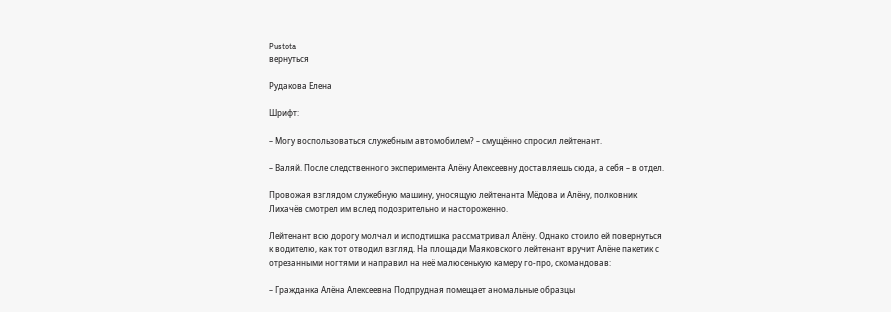Pustota
вернуться

Рудакова Елена

Шрифт:

– Могу воспользоваться служебным автомобилем? – смущённо спросил лейтенант.

– Валяй. После следственного эксперимента Алёну Алексеевну доставляешь сюда, а себя – в отдел.

Провожая взглядом служебную машину, уносящую лейтенанта Мёдова и Алёну, полковник Лихачёв смотрел им вслед подозрительно и настороженно.

Лейтенант всю дорогу молчал и исподтишка рассматривал Алёну. Однако стоило ей повернуться к водителю, как тот отводил взгляд. На площади Маяковского лейтенант вручит Алёне пакетик с отрезанными ногтями и направил на неё малюсенькую камеру го-про, скомандовав:

– Гражданка Алёна Алексеевна Подпрудная помещает аномальные образцы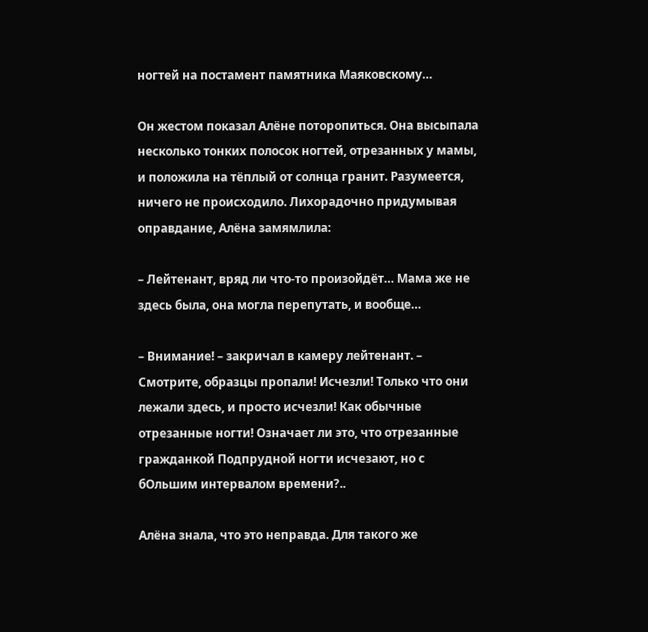ногтей на постамент памятника Маяковскому…

Он жестом показал Алёне поторопиться. Она высыпала несколько тонких полосок ногтей, отрезанных у мамы, и положила на тёплый от солнца гранит. Разумеется, ничего не происходило. Лихорадочно придумывая оправдание, Алёна замямлила:

– Лейтенант, вряд ли что-то произойдёт… Мама же не здесь была, она могла перепутать, и вообще…

– Внимание! – закричал в камеру лейтенант. – Смотрите, образцы пропали! Исчезли! Только что они лежали здесь, и просто исчезли! Как обычные отрезанные ногти! Означает ли это, что отрезанные гражданкой Подпрудной ногти исчезают, но с бОльшим интервалом времени?..

Алёна знала, что это неправда. Для такого же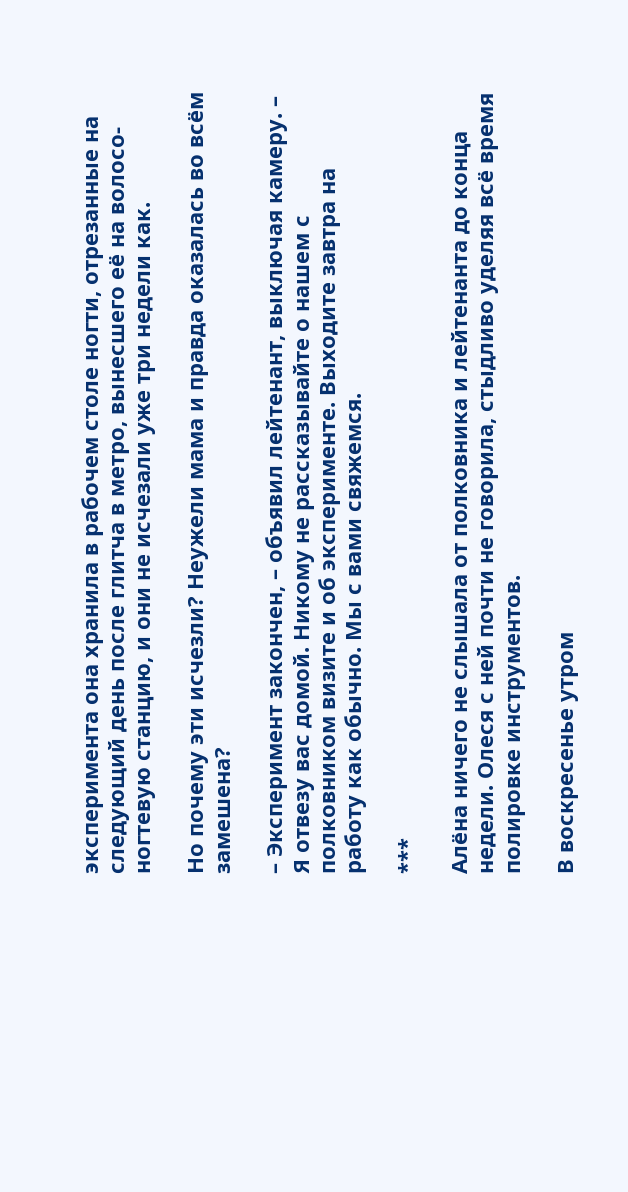эксперимента она хранила в рабочем столе ногти, отрезанные на следующий день после глитча в метро, вынесшего её на волосо-ногтевую станцию, и они не исчезали уже три недели как.

Но почему эти исчезли? Неужели мама и правда оказалась во всём замешена?

– Эксперимент закончен, – объявил лейтенант, выключая камеру. – Я отвезу вас домой. Никому не рассказывайте о нашем с полковником визите и об эксперименте. Выходите завтра на работу как обычно. Мы с вами свяжемся.

***

Алёна ничего не слышала от полковника и лейтенанта до конца недели. Олеся с ней почти не говорила, стыдливо уделяя всё время полировке инструментов.

В воскресенье утром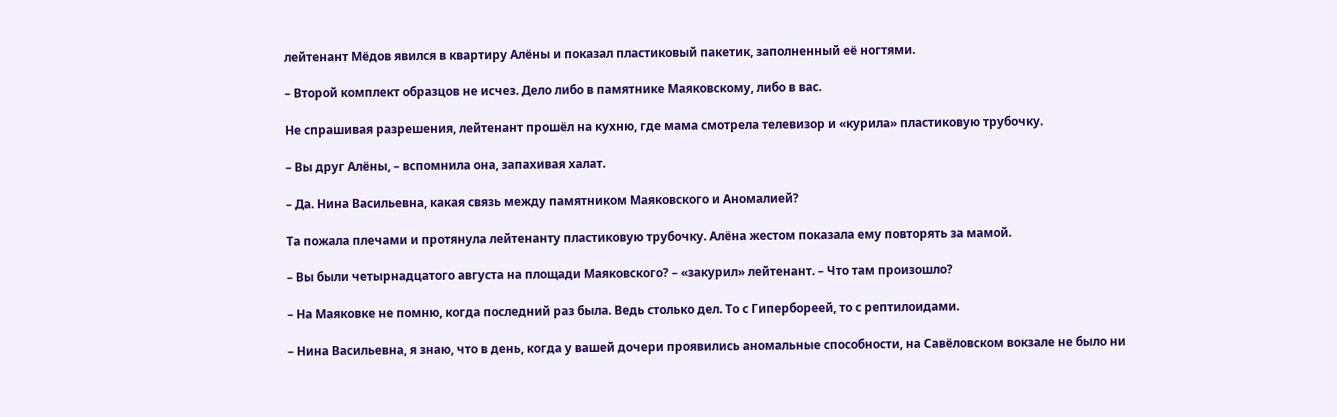лейтенант Мёдов явился в квартиру Алёны и показал пластиковый пакетик, заполненный её ногтями.

– Второй комплект образцов не исчез. Дело либо в памятнике Маяковскому, либо в вас.

Не спрашивая разрешения, лейтенант прошёл на кухню, где мама смотрела телевизор и «курила» пластиковую трубочку.

– Вы друг Алёны, – вспомнила она, запахивая халат.

– Да. Нина Васильевна, какая связь между памятником Маяковского и Аномалией?

Та пожала плечами и протянула лейтенанту пластиковую трубочку. Алёна жестом показала ему повторять за мамой.

– Вы были четырнадцатого августа на площади Маяковского? – «закурил» лейтенант. – Что там произошло?

– На Маяковке не помню, когда последний раз была. Ведь столько дел. То с Гипербореей, то с рептилоидами.

– Нина Васильевна, я знаю, что в день, когда у вашей дочери проявились аномальные способности, на Савёловском вокзале не было ни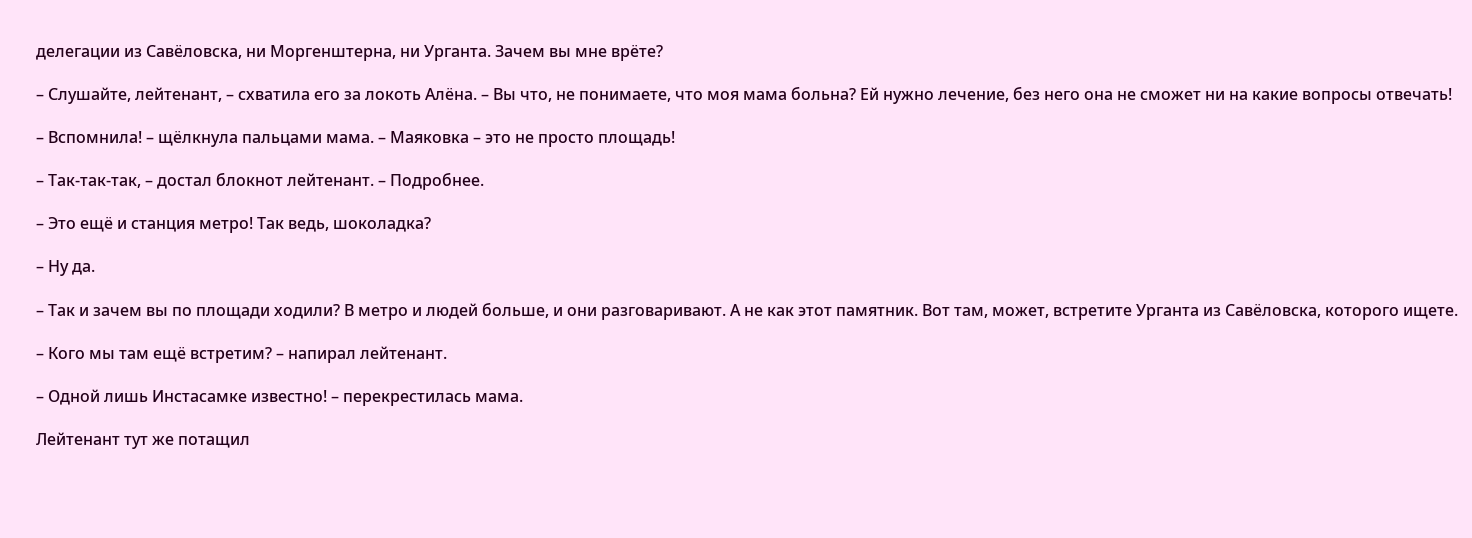делегации из Савёловска, ни Моргенштерна, ни Урганта. Зачем вы мне врёте?

– Слушайте, лейтенант, – схватила его за локоть Алёна. – Вы что, не понимаете, что моя мама больна? Ей нужно лечение, без него она не сможет ни на какие вопросы отвечать!

– Вспомнила! – щёлкнула пальцами мама. – Маяковка – это не просто площадь!

– Так-так-так, – достал блокнот лейтенант. – Подробнее.

– Это ещё и станция метро! Так ведь, шоколадка?

– Ну да.

– Так и зачем вы по площади ходили? В метро и людей больше, и они разговаривают. А не как этот памятник. Вот там, может, встретите Урганта из Савёловска, которого ищете.

– Кого мы там ещё встретим? – напирал лейтенант.

– Одной лишь Инстасамке известно! – перекрестилась мама.

Лейтенант тут же потащил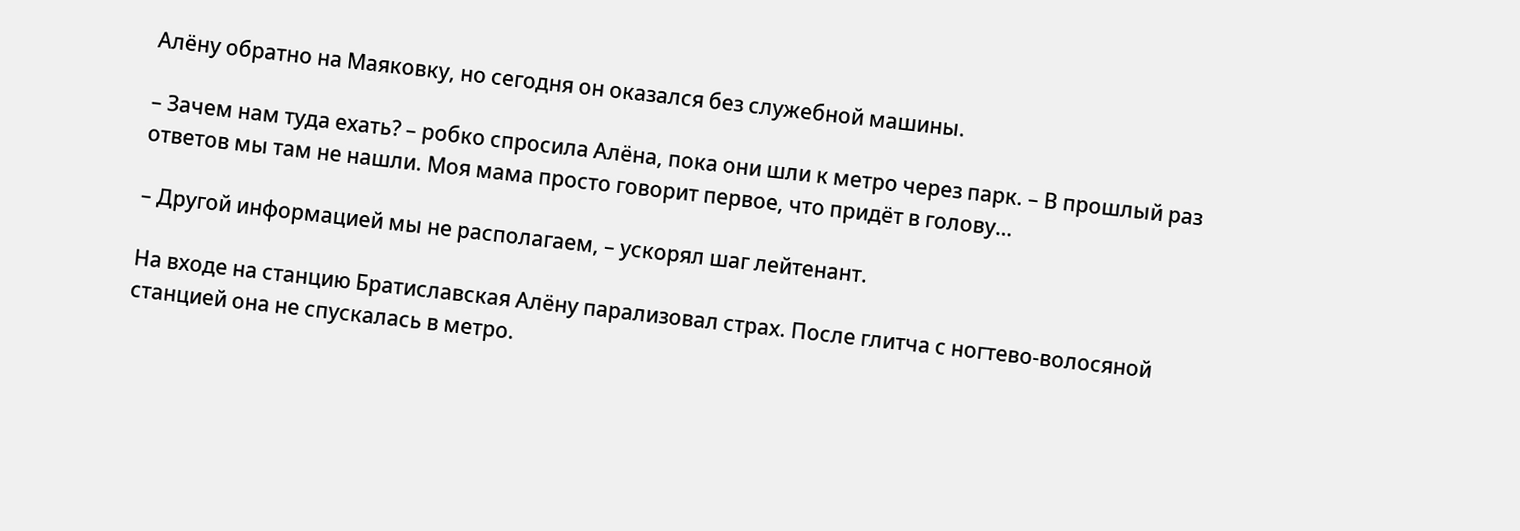Алёну обратно на Маяковку, но сегодня он оказался без служебной машины.

– Зачем нам туда ехать? – робко спросила Алёна, пока они шли к метро через парк. – В прошлый раз ответов мы там не нашли. Моя мама просто говорит первое, что придёт в голову…

– Другой информацией мы не располагаем, – ускорял шаг лейтенант.

На входе на станцию Братиславская Алёну парализовал страх. После глитча с ногтево-волосяной станцией она не спускалась в метро.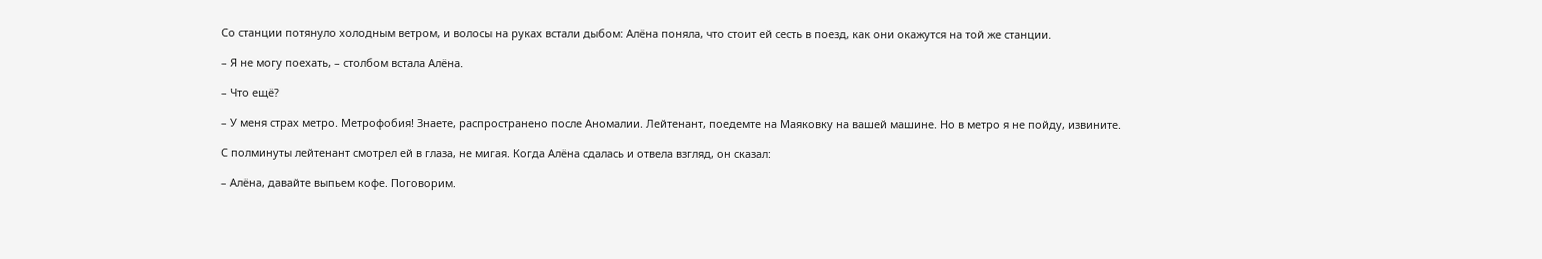Со станции потянуло холодным ветром, и волосы на руках встали дыбом: Алёна поняла, что стоит ей сесть в поезд, как они окажутся на той же станции.

– Я не могу поехать, – столбом встала Алёна.

– Что ещё?

– У меня страх метро. Метрофобия! Знаете, распространено после Аномалии. Лейтенант, поедемте на Маяковку на вашей машине. Но в метро я не пойду, извините.

С полминуты лейтенант смотрел ей в глаза, не мигая. Когда Алёна сдалась и отвела взгляд, он сказал:

– Алёна, давайте выпьем кофе. Поговорим.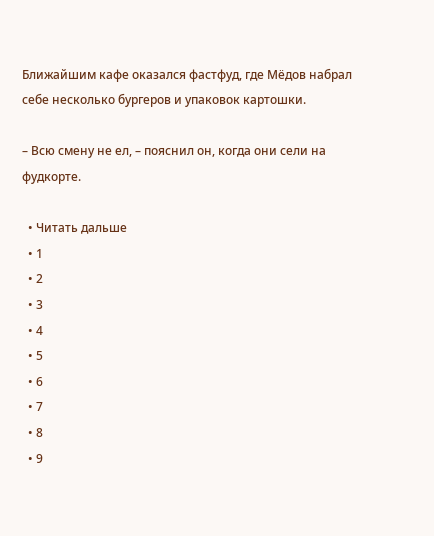Ближайшим кафе оказался фастфуд, где Мёдов набрал себе несколько бургеров и упаковок картошки.

– Всю смену не ел, – пояснил он, когда они сели на фудкорте.

  • Читать дальше
  • 1
  • 2
  • 3
  • 4
  • 5
  • 6
  • 7
  • 8
  • 9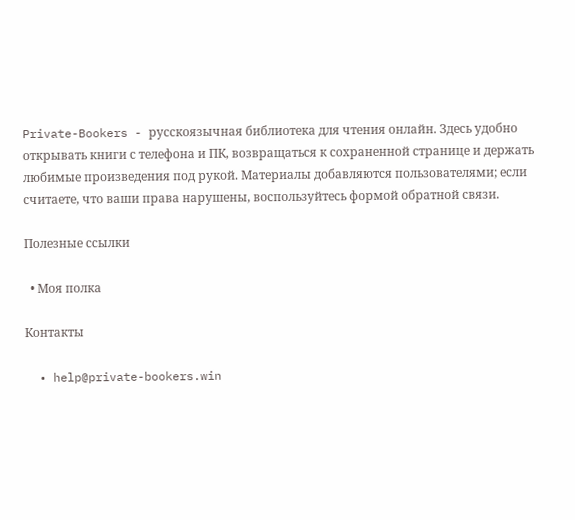Private-Bookers - русскоязычная библиотека для чтения онлайн. Здесь удобно открывать книги с телефона и ПК, возвращаться к сохраненной странице и держать любимые произведения под рукой. Материалы добавляются пользователями; если считаете, что ваши права нарушены, воспользуйтесь формой обратной связи.

Полезные ссылки

  • Моя полка

Контакты

  • help@private-bookers.win